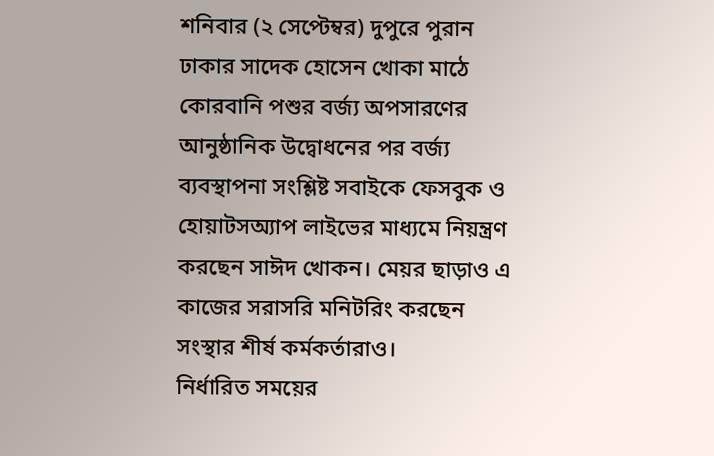শনিবার (২ সেপ্টেম্বর) দুপুরে পুরান ঢাকার সাদেক হোসেন খোকা মাঠে কোরবানি পশুর বর্জ্য অপসারণের আনুষ্ঠানিক উদ্বোধনের পর বর্জ্য ব্যবস্থাপনা সংশ্লিষ্ট সবাইকে ফেসবুক ও হোয়াটসঅ্যাপ লাইভের মাধ্যমে নিয়ন্ত্রণ করছেন সাঈদ খোকন। মেয়র ছাড়াও এ কাজের সরাসরি মনিটরিং করছেন সংস্থার শীর্ষ কর্মকর্তারাও।
নির্ধারিত সময়ের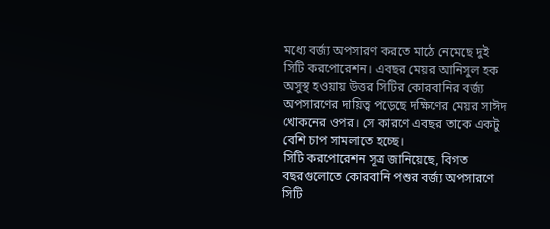মধ্যে বর্জ্য অপসারণ করতে মাঠে নেমেছে দুই সিটি করপোরেশন। এবছর মেয়র আনিসুল হক অসুস্থ হওয়ায় উত্তর সিটির কোরবানির বর্জ্য অপসারণের দায়িত্ব পড়েছে দক্ষিণের মেয়র সাঈদ খোকনের ওপর। সে কারণে এবছর তাকে একটু বেশি চাপ সামলাতে হচ্ছে।
সিটি করপোরেশন সূত্র জানিয়েছে, বিগত বছরগুলোতে কোরবানি পশুর বর্জ্য অপসারণে সিটি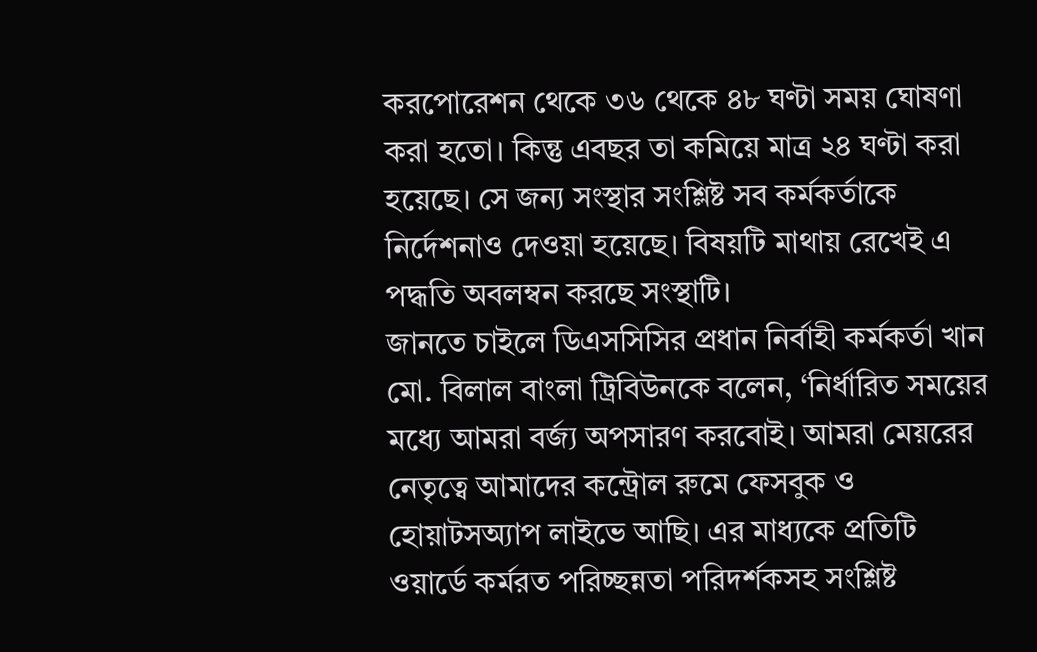করপোরেশন থেকে ৩৬ থেকে ৪৮ ঘণ্টা সময় ঘোষণা করা হতো। কিন্তু এবছর তা কমিয়ে মাত্র ২৪ ঘণ্টা করা হয়েছে। সে জন্য সংস্থার সংশ্লিষ্ট সব কর্মকর্তাকে নির্দেশনাও দেওয়া হয়েছে। বিষয়টি মাথায় রেখেই এ পদ্ধতি অবলম্বন করছে সংস্থাটি।
জানতে চাইলে ডিএসসিসির প্রধান নির্বাহী কর্মকর্তা খান মো. বিলাল বাংলা ট্রিবিউনকে বলেন, ‘নির্ধারিত সময়ের মধ্যে আমরা বর্জ্য অপসারণ করবোই। আমরা মেয়রের নেতৃত্বে আমাদের কন্ট্রোল রুমে ফেসবুক ও হোয়াটসঅ্যাপ লাইভে আছি। এর মাধ্যকে প্রতিটি ওয়ার্ডে কর্মরত পরিচ্ছন্নতা পরিদর্শকসহ সংশ্লিষ্ট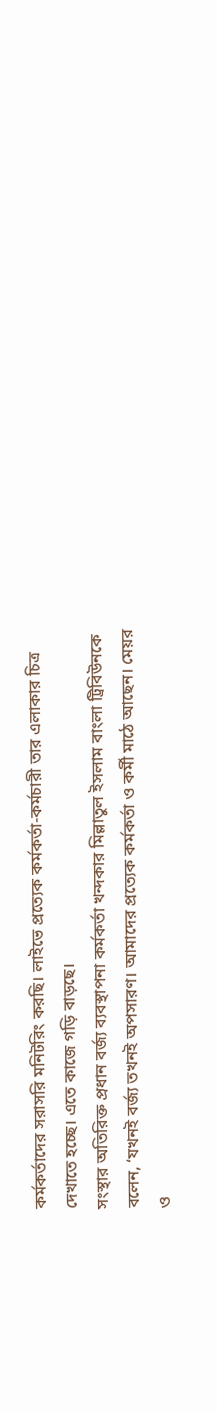কর্মকর্তাদের সরাসরি মনিটরিং করছি। লাইভে প্রত্যেক কর্মকর্তা-কর্মচারী তার এলাকার চিত্র দেখাতে হচ্ছে। এতে কাজে গড়ি বাড়ছে।
সংস্থার অতিরিক্ত প্রধান বর্জ্য ব্যবস্থাপনা কর্মকর্তা খন্দকার মিল্লাতুল ইসলাম বাংলা ট্রিবিউনকে বলেন, ‘যখনই বর্জ্য তখনই অপসারণ। আমাদের প্রত্যেক কর্মকর্তা ও কর্মী মাঠে আছেন। মেয়র ও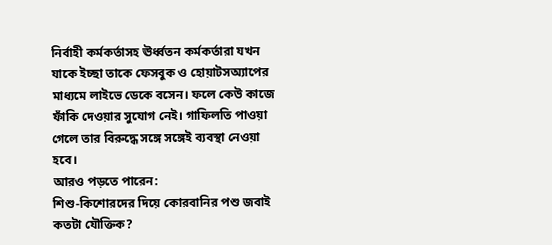নির্বাহী কর্মকর্তাসহ ঊর্ধ্বতন কর্মকর্তারা যখন যাকে ইচ্ছা তাকে ফেসবুক ও হোয়াটসঅ্যাপের মাধ্যমে লাইভে ডেকে বসেন। ফলে কেউ কাজে ফাঁকি দেওয়ার সুযোগ নেই। গাফিলতি পাওয়া গেলে তার বিরুদ্ধে সঙ্গে সঙ্গেই ব্যবস্থা নেওয়া হবে।
আরও পড়তে পারেন:
শিশু-কিশোরদের দিয়ে কোরবানির পশু জবাই কতটা যৌক্তিক?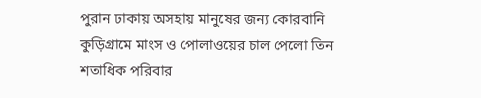পুরান ঢাকায় অসহায় মানুষের জন্য কোরবানি
কুড়িগ্রামে মাংস ও পোলাওয়ের চাল পেলো তিন শতাধিক পরিবার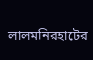লালমনিরহাটের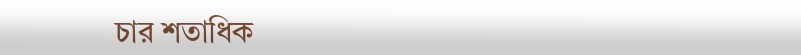চার শতাধিক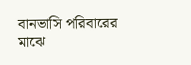বানভাসি পরিবারের মাঝে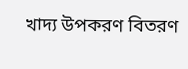খাদ্য উপকরণ বিতরণ